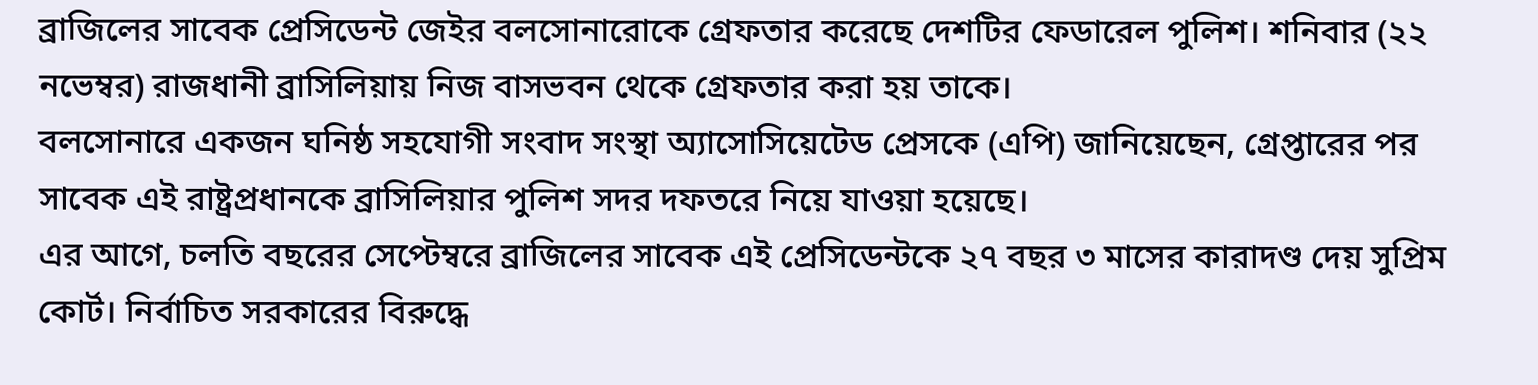ব্রাজিলের সাবেক প্রেসিডেন্ট জেইর বলসোনারোকে গ্রেফতার করেছে দেশটির ফেডারেল পুলিশ। শনিবার (২২ নভেম্বর) রাজধানী ব্রাসিলিয়ায় নিজ বাসভবন থেকে গ্রেফতার করা হয় তাকে।
বলসোনারে একজন ঘনিষ্ঠ সহযোগী সংবাদ সংস্থা অ্যাসোসিয়েটেড প্রেসকে (এপি) জানিয়েছেন, গ্রেপ্তারের পর সাবেক এই রাষ্ট্রপ্রধানকে ব্রাসিলিয়ার পুলিশ সদর দফতরে নিয়ে যাওয়া হয়েছে।
এর আগে, চলতি বছরের সেপ্টেম্বরে ব্রাজিলের সাবেক এই প্রেসিডেন্টকে ২৭ বছর ৩ মাসের কারাদণ্ড দেয় সুপ্রিম কোর্ট। নির্বাচিত সরকারের বিরুদ্ধে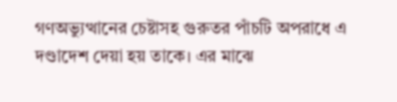গণঅভ্যুত্থানের চেষ্টাসহ গুরুতর পাঁচটি অপরাধে এ দণ্ডাদেশ দেয়া হয় তাকে। এর মাঝে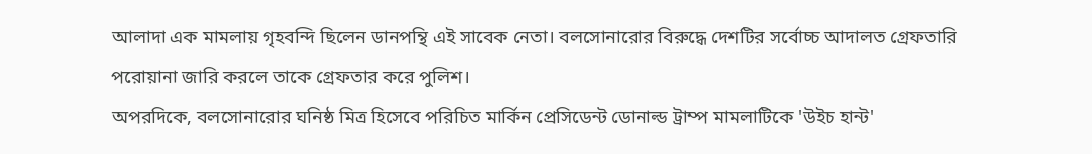আলাদা এক মামলায় গৃহবন্দি ছিলেন ডানপন্থি এই সাবেক নেতা। বলসোনারোর বিরুদ্ধে দেশটির সর্বোচ্চ আদালত গ্রেফতারি পরোয়ানা জারি করলে তাকে গ্রেফতার করে পুলিশ।
অপরদিকে, বলসোনারোর ঘনিষ্ঠ মিত্র হিসেবে পরিচিত মার্কিন প্রেসিডেন্ট ডোনাল্ড ট্রাম্প মামলাটিকে 'উইচ হান্ট'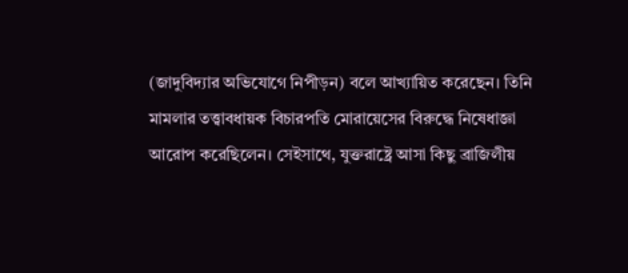(জাদুবিদ্যার অভিযোগে নিপীড়ন) বলে আখ্যায়িত করেছেন। তিনি মামলার তত্ত্বাবধায়ক বিচারপতি মোরায়েসের বিরুদ্ধে নিষেধাজ্ঞা আরোপ করেছিলেন। সেইসাথে, যুক্তরাষ্ট্রে আসা কিছু ব্রাজিলীয়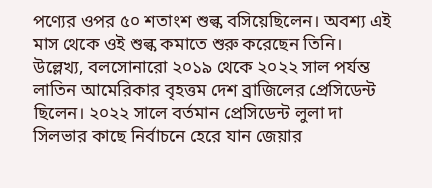পণ্যের ওপর ৫০ শতাংশ শুল্ক বসিয়েছিলেন। অবশ্য এই মাস থেকে ওই শুল্ক কমাতে শুরু করেছেন তিনি।
উল্লেখ্য, বলসোনারো ২০১৯ থেকে ২০২২ সাল পর্যন্ত লাতিন আমেরিকার বৃহত্তম দেশ ব্রাজিলের প্রেসিডেন্ট ছিলেন। ২০২২ সালে বর্তমান প্রেসিডেন্ট লুলা দা সিলভার কাছে নির্বাচনে হেরে যান জেয়ার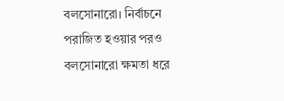বলসোনারো। নির্বাচনে পরাজিত হওয়ার পরও বলসোনারো ক্ষমতা ধরে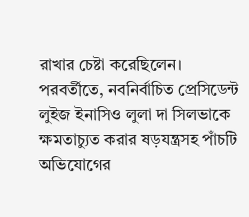রাখার চেষ্টা করেছিলেন।
পরবর্তীতে, নবনির্বাচিত প্রেসিডেন্ট লুইজ ইনাসিও লুলা দা সিলভাকে ক্ষমতাচ্যুত করার ষড়যন্ত্রসহ পাঁচটি অভিযোগের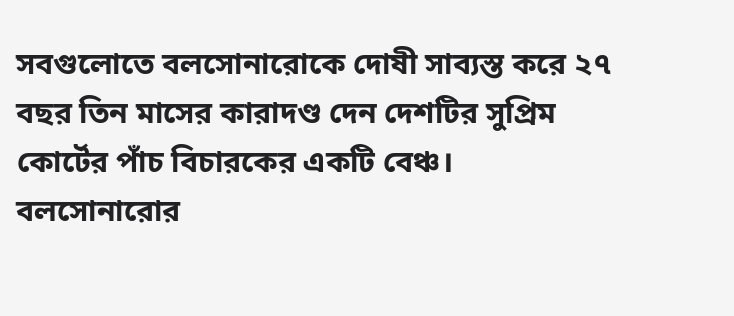সবগুলোতে বলসোনারোকে দোষী সাব্যস্ত করে ২৭ বছর তিন মাসের কারাদণ্ড দেন দেশটির সুপ্রিম কোর্টের পাঁচ বিচারকের একটি বেঞ্চ। বলসোনারোর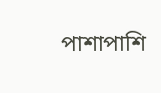পাশাপাশি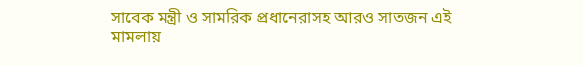সাবেক মন্ত্রী ও সামরিক প্রধানেরাসহ আরও সাতজন এই মামলায়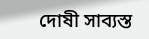দোষী সাব্যস্ত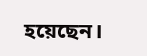হয়েছেন।